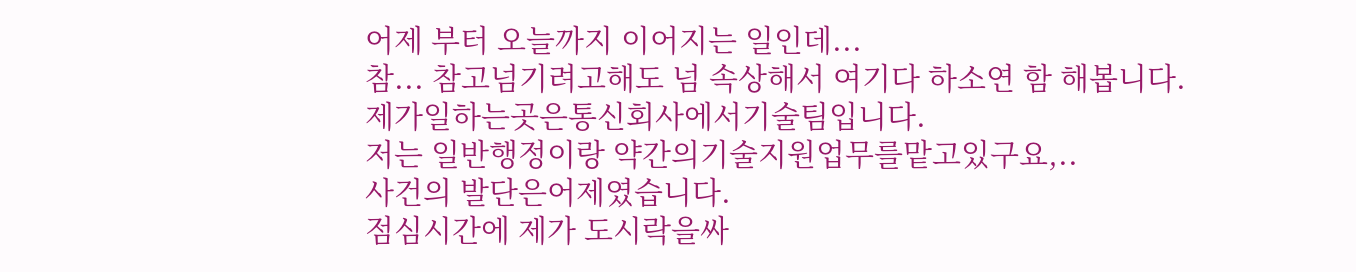어제 부터 오늘까지 이어지는 일인데...
참... 참고넘기려고해도 넘 속상해서 여기다 하소연 함 해봅니다.
제가일하는곳은통신회사에서기술팀입니다.
저는 일반행정이랑 약간의기술지원업무를맡고있구요,..
사건의 발단은어제였습니다.
점심시간에 제가 도시락을싸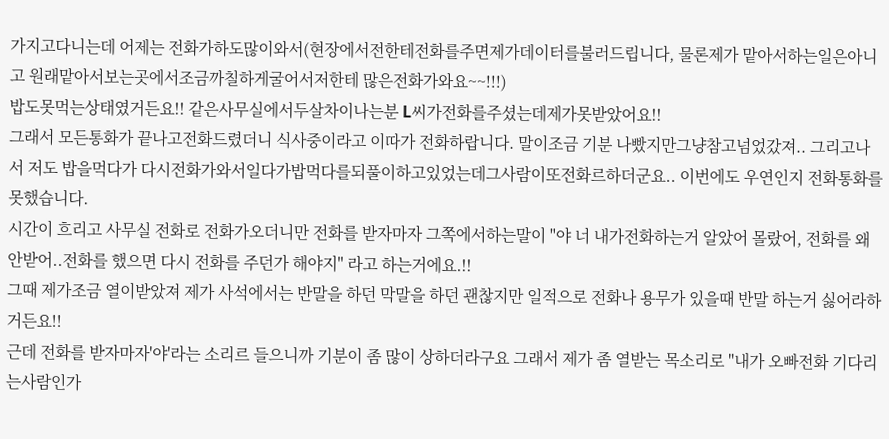가지고다니는데 어제는 전화가하도많이와서(현장에서전한테전화를주면제가데이터를불러드립니다, 물론제가 맡아서하는일은아니고 원래맡아서보는곳에서조금까칠하게굴어서저한테 많은전화가와요~~!!!)
밥도못먹는상태였거든요!! 같은사무실에서두살차이나는분 L씨가전화를주셨는데제가못받았어요!!
그래서 모든통화가 끝나고전화드렸더니 식사중이라고 이따가 전화하랍니다. 말이조금 기분 나빴지만그냥참고넘었갔져.. 그리고나서 저도 밥을먹다가 다시전화가와서일다가밥먹다를되풀이하고있었는데그사람이또전화르하더군요.. 이번에도 우연인지 전화통화를 못했습니다.
시간이 흐리고 사무실 전화로 전화가오더니만 전화를 받자마자 그쪽에서하는말이 "야 너 내가전화하는거 알았어 몰랐어, 전화를 왜 안받어..전화를 했으면 다시 전화를 주던가 해야지" 라고 하는거에요.!!
그때 제가조금 열이받았져 제가 사석에서는 반말을 하던 막말을 하던 괜찮지만 일적으로 전화나 용무가 있을때 반말 하는거 싫어라하거든요!!
근데 전화를 받자마자'야'라는 소리르 들으니까 기분이 좀 많이 상하더라구요 그래서 제가 좀 열받는 목소리로 "내가 오빠전화 기다리는사람인가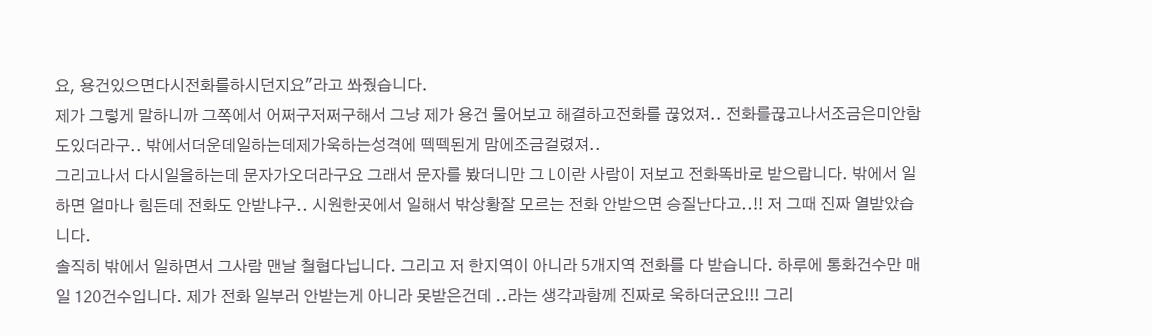요, 용건있으면다시전화를하시던지요"라고 쏴줬습니다.
제가 그렇게 말하니까 그쪽에서 어쩌구저쩌구해서 그냥 제가 용건 물어보고 해결하고전화를 끊었져.. 전화를끊고나서조금은미안함도있더라구.. 밖에서더운데일하는데제가욱하는성격에 떽떽된게 맘에조금걸렸져..
그리고나서 다시일을하는데 문자가오더라구요 그래서 문자를 봤더니만 그 L이란 사람이 저보고 전화똑바로 받으랍니다. 밖에서 일하면 얼마나 힘든데 전화도 안받냐구.. 시원한곳에서 일해서 밖상황잘 모르는 전화 안받으면 승질난다고..!! 저 그때 진짜 열받았습니다.
솔직히 밖에서 일하면서 그사람 맨날 철협다닙니다. 그리고 저 한지역이 아니라 5개지역 전화를 다 받습니다. 하루에 통화건수만 매일 120건수입니다. 제가 전화 일부러 안받는게 아니라 못받은건데 ..라는 생각과함께 진짜로 욱하더군요!!! 그리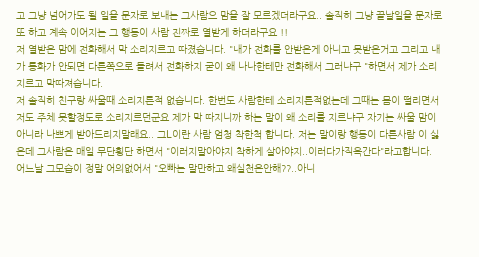고 그냥 넘어가도 될 일을 문자로 보내는 그사람으 맘을 잘 모르겠더라구요.. 솔직히 그냥 끝날일을 문자로 또 하고 계속 이어지는 그 행동이 사람 진짜로 열받게 하더라구요 !!
저 열받은 맘에 전화해서 막 소리지르고 따졌습니다. "내가 전화를 안받은게 아니고 못받은거고 그리고 내가 통화가 안되면 다른쪽으로 돌려서 전화하지 굳이 왜 나나한테만 전화해서 그러냐구 "하면서 제가 소리지르고 막따져습니다.
저 솔직히 친구랑 싸울때 소리지른적 없습니다. 한번도 사람한테 소리지른적없는데 그때는 몸이 떨리면서 저도 주체 못할정도로 소리지르던군요 제가 막 따지니까 하는 말이 왜 소리를 지르냐구 자기는 싸울 맘이 아니라 나쁘게 받아드리지말래요.. 그L이란 사람 엄청 착한척 합니다. 저는 말이랑 행동이 다른사람 이 싫은데 그사람은 매일 무단횡단 하면서 "이러지말아야지 착하게 살아야지..이러다가직옥간다"라고합니다. 어느날 그모습이 정말 어의없어서 "오빠는 말만하고 왜실천은안해??..아니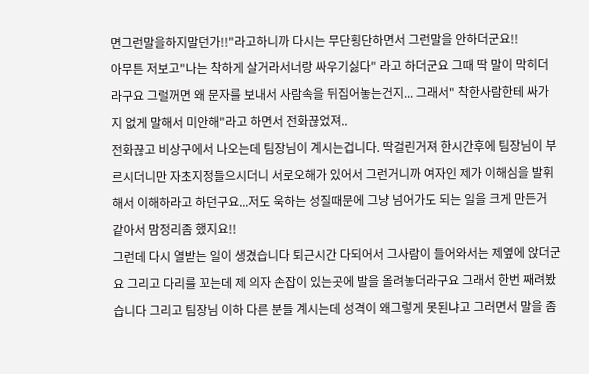면그런말을하지말던가!!"라고하니까 다시는 무단횡단하면서 그런말을 안하더군요!!
아무튼 저보고"나는 착하게 살거라서너랑 싸우기싫다" 라고 하더군요 그때 딱 말이 막히더라구요 그럴꺼면 왜 문자를 보내서 사람속을 뒤집어놓는건지... 그래서" 착한사람한테 싸가지 없게 말해서 미안해"라고 하면서 전화끊었져..
전화끊고 비상구에서 나오는데 팀장님이 계시는겁니다. 딱걸린거져 한시간후에 팀장님이 부르시더니만 자초지정들으시더니 서로오해가 있어서 그런거니까 여자인 제가 이해심을 발휘해서 이해하라고 하던구요...저도 욱하는 성질때문에 그냥 넘어가도 되는 일을 크게 만든거 같아서 맘정리좀 했지요!!
그런데 다시 열받는 일이 생겼습니다 퇴근시간 다되어서 그사람이 들어와서는 제옆에 앉더군요 그리고 다리를 꼬는데 제 의자 손잡이 있는곳에 발을 올려놓더라구요 그래서 한번 째려봤습니다 그리고 팀장님 이하 다른 분들 계시는데 성격이 왜그렇게 못된냐고 그러면서 말을 좀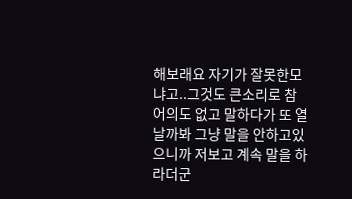해보래요 자기가 잘못한모냐고..그것도 큰소리로 참 어의도 없고 말하다가 또 열날까봐 그냥 말을 안하고있으니까 저보고 계속 말을 하라더군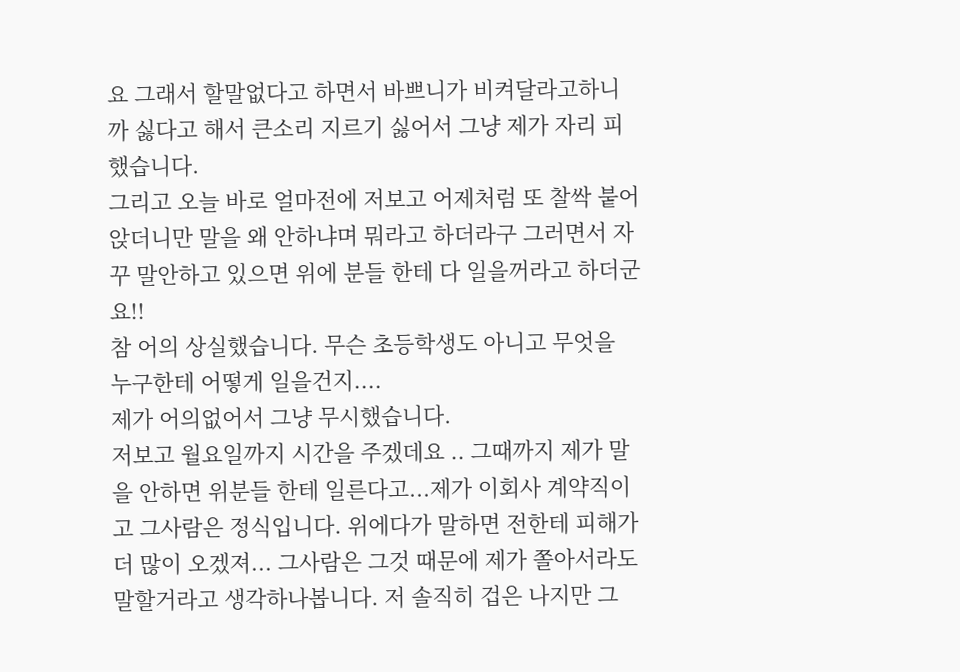요 그래서 할말없다고 하면서 바쁘니가 비켜달라고하니까 싫다고 해서 큰소리 지르기 싫어서 그냥 제가 자리 피했습니다.
그리고 오늘 바로 얼마전에 저보고 어제처럼 또 찰싹 붙어앉더니만 말을 왜 안하냐며 뭐라고 하더라구 그러면서 자꾸 말안하고 있으면 위에 분들 한테 다 일을꺼라고 하더군요!!
참 어의 상실했습니다. 무슨 초등학생도 아니고 무엇을 누구한테 어떻게 일을건지....
제가 어의없어서 그냥 무시했습니다.
저보고 월요일까지 시간을 주겠데요 .. 그때까지 제가 말을 안하면 위분들 한테 일른다고...제가 이회사 계약직이고 그사람은 정식입니다. 위에다가 말하면 전한테 피해가 더 많이 오겠져... 그사람은 그것 때문에 제가 쫄아서라도 말할거라고 생각하나봅니다. 저 솔직히 겁은 나지만 그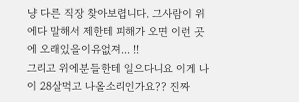냥 다른 직장 찾아보렵니다. 그사람이 위에다 말해서 제한테 피해가 오면 이런 곳에 오래있을이유없져... !!
그리고 위에분들한테 일으다니요 이게 나이 28살먹고 나올소리인가요?? 진짜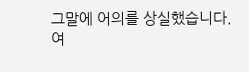그말에 어의를 상실했습니다.
여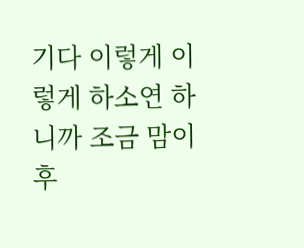기다 이렇게 이렇게 하소연 하니까 조금 맘이 후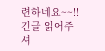련하네요~~!!
긴글 읽어주셔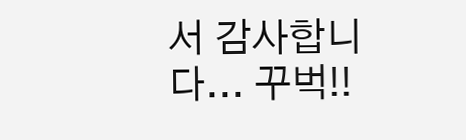서 감사합니다... 꾸벅!!